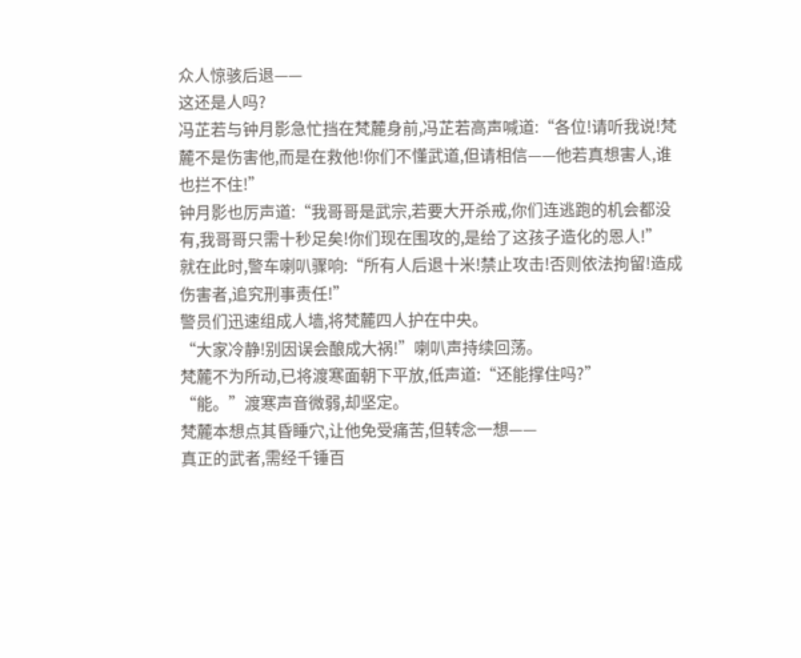众人惊骇后退——
这还是人吗?
冯芷若与钟月影急忙挡在梵麓身前,冯芷若高声喊道:“各位!请听我说!梵麓不是伤害他,而是在救他!你们不懂武道,但请相信——他若真想害人,谁也拦不住!”
钟月影也厉声道:“我哥哥是武宗,若要大开杀戒,你们连逃跑的机会都没有,我哥哥只需十秒足矣!你们现在围攻的,是给了这孩子造化的恩人!”
就在此时,警车喇叭骤响:“所有人后退十米!禁止攻击!否则依法拘留!造成伤害者,追究刑事责任!”
警员们迅速组成人墙,将梵麓四人护在中央。
“大家冷静!别因误会酿成大祸!”喇叭声持续回荡。
梵麓不为所动,已将渡寒面朝下平放,低声道:“还能撑住吗?”
“能。”渡寒声音微弱,却坚定。
梵麓本想点其昏睡穴,让他免受痛苦,但转念一想——
真正的武者,需经千锤百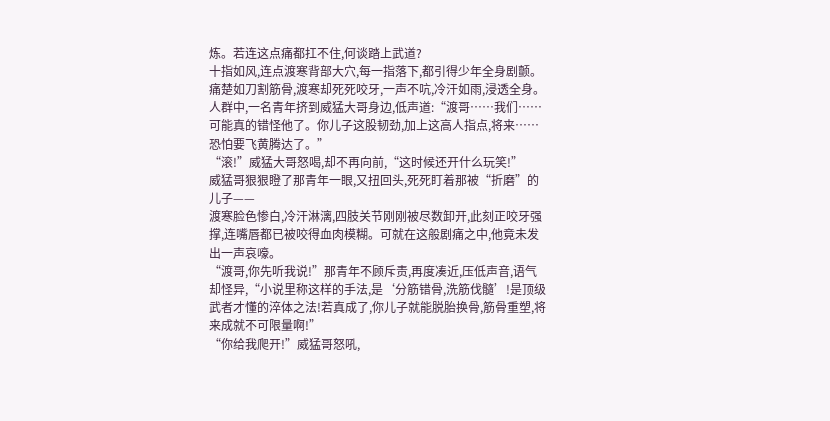炼。若连这点痛都扛不住,何谈踏上武道?
十指如风,连点渡寒背部大穴,每一指落下,都引得少年全身剧颤。痛楚如刀割筋骨,渡寒却死死咬牙,一声不吭,冷汗如雨,浸透全身。
人群中,一名青年挤到威猛大哥身边,低声道:“渡哥……我们……可能真的错怪他了。你儿子这股韧劲,加上这高人指点,将来……恐怕要飞黄腾达了。”
“滚!”威猛大哥怒喝,却不再向前,“这时候还开什么玩笑!”
威猛哥狠狠瞪了那青年一眼,又扭回头,死死盯着那被“折磨”的儿子——
渡寒脸色惨白,冷汗淋漓,四肢关节刚刚被尽数卸开,此刻正咬牙强撑,连嘴唇都已被咬得血肉模糊。可就在这般剧痛之中,他竟未发出一声哀嚎。
“渡哥,你先听我说!”那青年不顾斥责,再度凑近,压低声音,语气却怪异,“小说里称这样的手法,是‘分筋错骨,洗筋伐髓’!是顶级武者才懂的淬体之法!若真成了,你儿子就能脱胎换骨,筋骨重塑,将来成就不可限量啊!”
“你给我爬开!”威猛哥怒吼,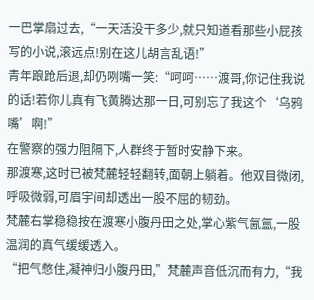一巴掌扇过去,“一天活没干多少,就只知道看那些小屁孩写的小说,滚远点!别在这儿胡言乱语!”
青年踉跄后退,却仍咧嘴一笑:“呵呵……渡哥,你记住我说的话!若你儿真有飞黄腾达那一日,可别忘了我这个‘乌鸦嘴’啊!”
在警察的强力阻隔下,人群终于暂时安静下来。
那渡寒,这时已被梵麓轻轻翻转,面朝上躺着。他双目微闭,呼吸微弱,可眉宇间却透出一股不屈的韧劲。
梵麓右掌稳稳按在渡寒小腹丹田之处,掌心紫气氤氲,一股温润的真气缓缓透入。
“把气憋住,凝神归小腹丹田,”梵麓声音低沉而有力,“我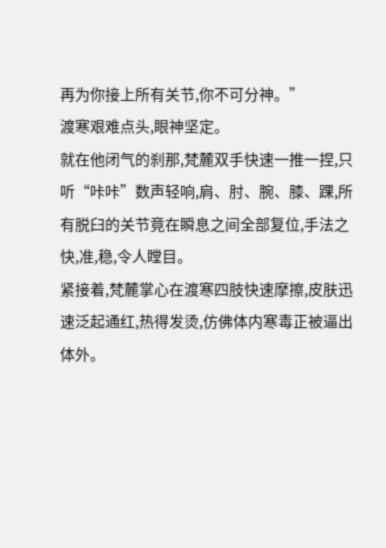再为你接上所有关节,你不可分神。”
渡寒艰难点头,眼神坚定。
就在他闭气的刹那,梵麓双手快速一推一捏,只听“咔咔”数声轻响,肩、肘、腕、膝、踝,所有脱臼的关节竟在瞬息之间全部复位,手法之快,准,稳,令人瞠目。
紧接着,梵麓掌心在渡寒四肢快速摩擦,皮肤迅速泛起通红,热得发烫,仿佛体内寒毒正被逼出体外。